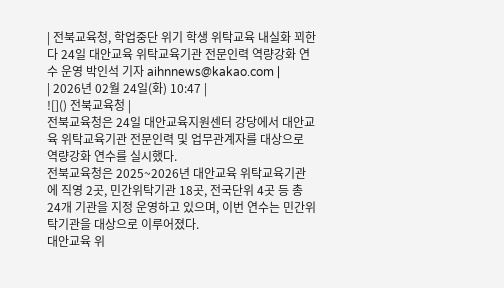| 전북교육청, 학업중단 위기 학생 위탁교육 내실화 꾀한다 24일 대안교육 위탁교육기관 전문인력 역량강화 연수 운영 박인석 기자 aihnnews@kakao.com |
| 2026년 02월 24일(화) 10:47 |
![]() 전북교육청 |
전북교육청은 24일 대안교육지원센터 강당에서 대안교육 위탁교육기관 전문인력 및 업무관계자를 대상으로 역량강화 연수를 실시했다.
전북교육청은 2025~2026년 대안교육 위탁교육기관에 직영 2곳, 민간위탁기관 18곳, 전국단위 4곳 등 총 24개 기관을 지정 운영하고 있으며, 이번 연수는 민간위탁기관을 대상으로 이루어졌다.
대안교육 위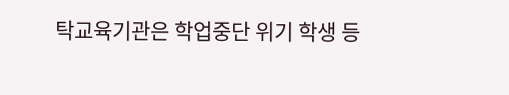탁교육기관은 학업중단 위기 학생 등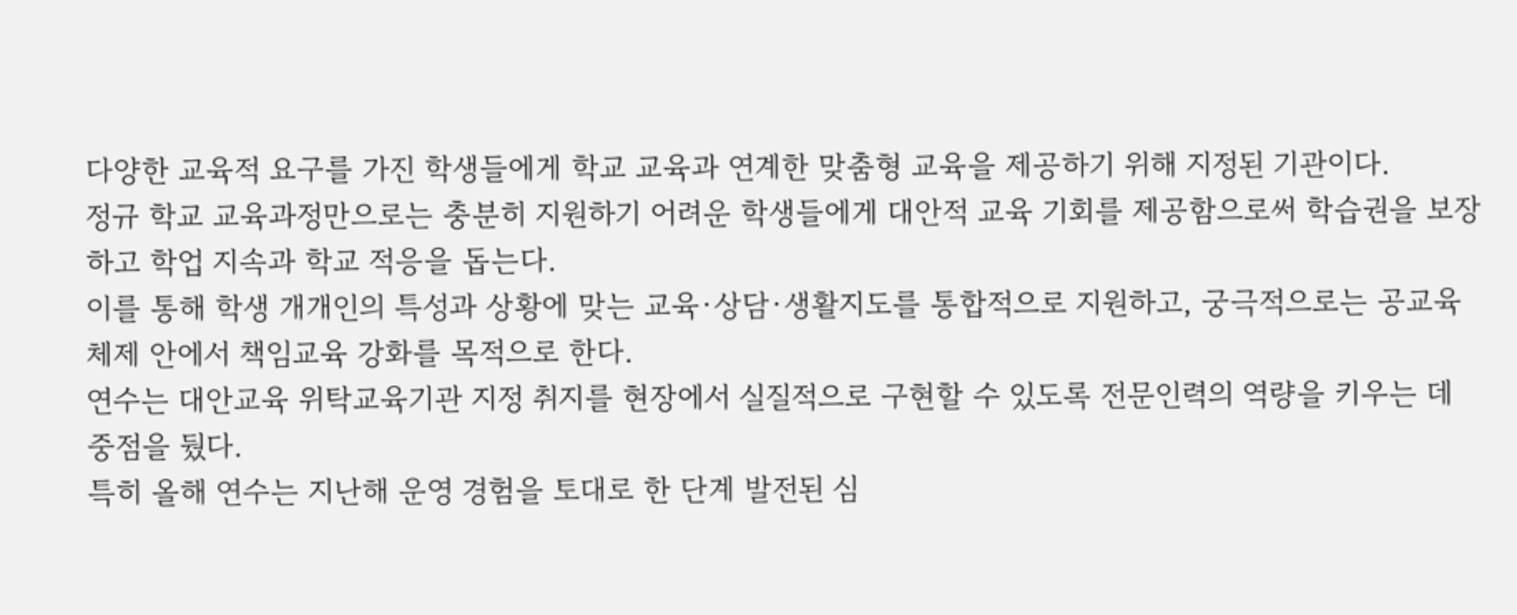다양한 교육적 요구를 가진 학생들에게 학교 교육과 연계한 맞춤형 교육을 제공하기 위해 지정된 기관이다.
정규 학교 교육과정만으로는 충분히 지원하기 어려운 학생들에게 대안적 교육 기회를 제공함으로써 학습권을 보장하고 학업 지속과 학교 적응을 돕는다.
이를 통해 학생 개개인의 특성과 상황에 맞는 교육·상담·생활지도를 통합적으로 지원하고, 궁극적으로는 공교육 체제 안에서 책임교육 강화를 목적으로 한다.
연수는 대안교육 위탁교육기관 지정 취지를 현장에서 실질적으로 구현할 수 있도록 전문인력의 역량을 키우는 데 중점을 뒀다.
특히 올해 연수는 지난해 운영 경험을 토대로 한 단계 발전된 심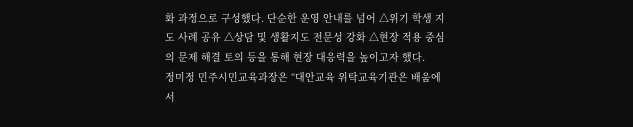화 과정으로 구성했다. 단순한 운영 안내를 넘어 △위기 학생 지도 사례 공유 △상담 및 생활지도 전문성 강화 △현장 적용 중심의 문제 해결 토의 등을 통해 현장 대응력을 높이고자 했다.
정미정 민주시민교육과장은 “대안교육 위탁교육기관은 배움에서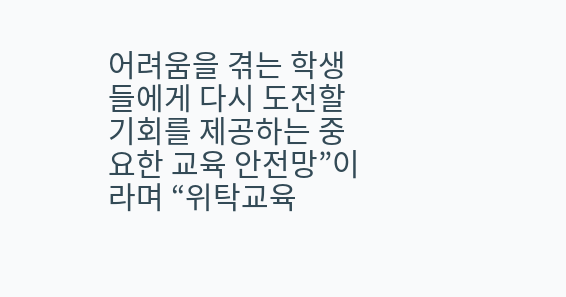어려움을 겪는 학생들에게 다시 도전할 기회를 제공하는 중요한 교육 안전망”이라며 “위탁교육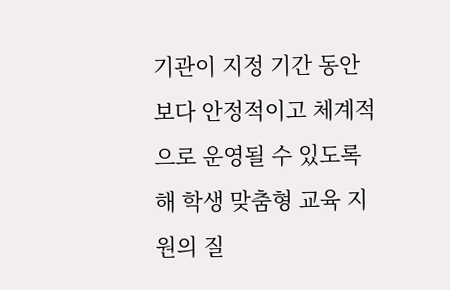기관이 지정 기간 동안 보다 안정적이고 체계적으로 운영될 수 있도록 해 학생 맞춤형 교육 지원의 질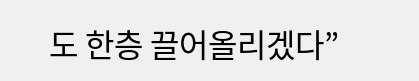도 한층 끌어올리겠다”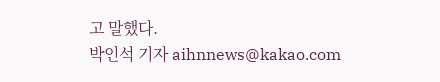고 말했다.
박인석 기자 aihnnews@kakao.com